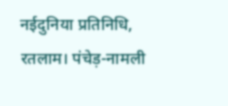नईदुनिया प्रतिनिधि, रतलाम। पंचेड़-नामली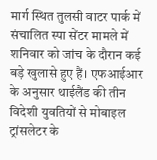मार्ग स्थित तुलसी वाटर पार्क में संचालित स्पा सेंटर मामले में शनिवार को जांच के दौरान कई बड़े खुलासे हुए हैं। एफआईआर के अनुसार थाईलैंड की तीन विदेशी युवतियों से मोबाइल ट्रांसलेटर के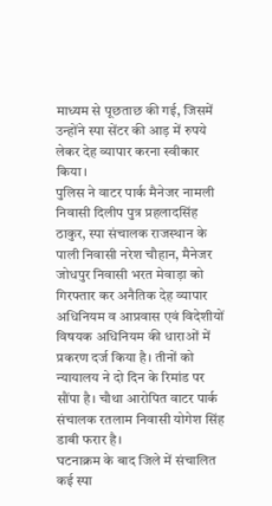माध्यम से पूछताछ की गई, जिसमें उन्होंने स्पा सेंटर की आड़ में रुपये लेकर देह व्यापार करना स्वीकार किया।
पुलिस ने वाटर पार्क मैनेजर नामली निवासी दिलीप पुत्र प्रहलादसिंह ठाकुर, स्पा संचालक राजस्थान के पाली निवासी नरेश चौहान, मैनेजर जोधपुर निवासी भरत मेवाड़ा को गिरफ्तार कर अनैतिक देह व्यापार अधिनियम व आप्रवास एवं विदेशीयों विषयक अधिनियम की धाराओं में प्रकरण दर्ज किया है। तीनों को न्यायालय ने दो दिन के रिमांड पर सौंपा है। चौथा आरोपित वाटर पार्क संचालक रतलाम निवासी योगेश सिंह डाबी फरार है।
घटनाक्रम के बाद जिले में संचालित कई स्पा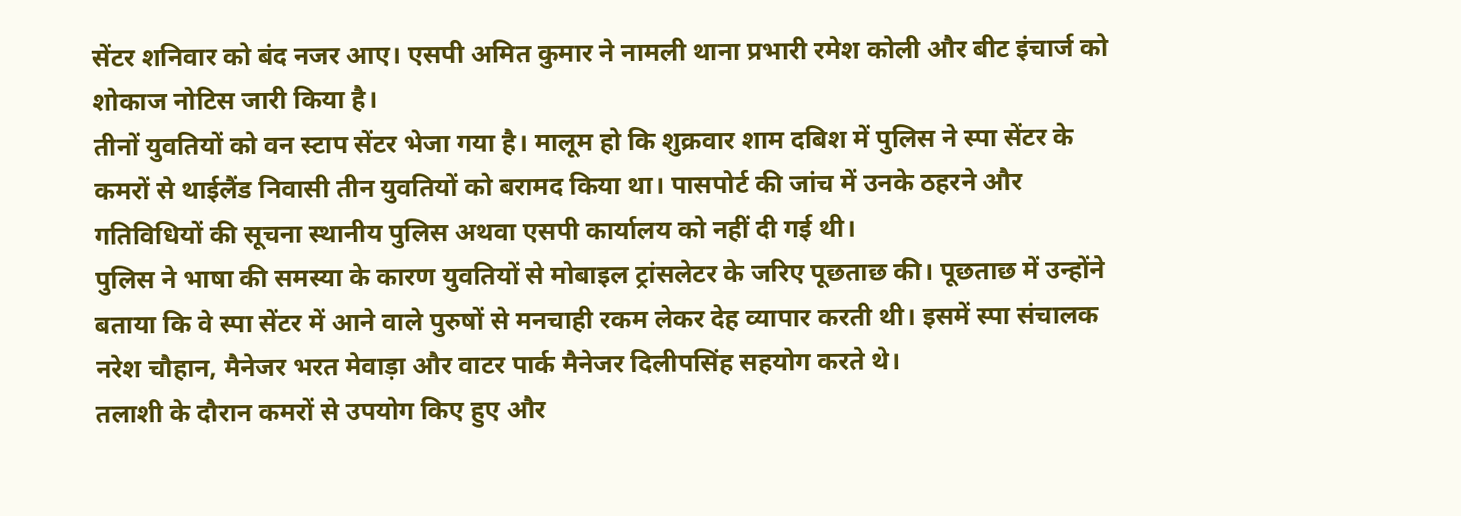सेंटर शनिवार को बंद नजर आए। एसपी अमित कुमार ने नामली थाना प्रभारी रमेश कोली और बीट इंचार्ज को शोकाज नोटिस जारी किया है।
तीनों युवतियों को वन स्टाप सेंटर भेजा गया है। मालूम हो कि शुक्रवार शाम दबिश में पुलिस ने स्पा सेंटर के कमरों से थाईलैंड निवासी तीन युवतियों को बरामद किया था। पासपोर्ट की जांच में उनके ठहरने और गतिविधियों की सूचना स्थानीय पुलिस अथवा एसपी कार्यालय को नहीं दी गई थी।
पुलिस ने भाषा की समस्या के कारण युवतियों से मोबाइल ट्रांसलेटर के जरिए पूछताछ की। पूछताछ में उन्होंने बताया कि वे स्पा सेंटर में आने वाले पुरुषों से मनचाही रकम लेकर देह व्यापार करती थी। इसमें स्पा संचालक नरेश चौहान, मैनेजर भरत मेवाड़ा और वाटर पार्क मैनेजर दिलीपसिंह सहयोग करते थे।
तलाशी के दौरान कमरों से उपयोग किए हुए और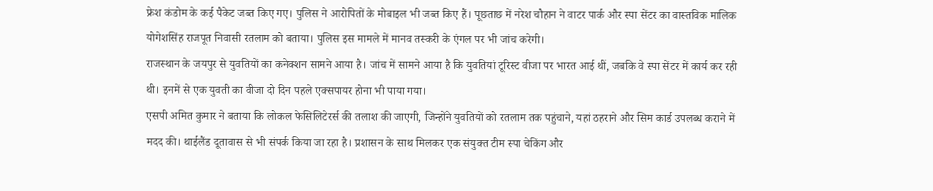फ्रेश कंडोम के कई पैकेट जब्त किए गए। पुलिस ने आरोपितों के मोबाइल भी जब्त किए हैं। पूछताछ में नरेश चौहान ने वाटर पार्क और स्पा सेंटर का वास्तविक मालिक योगेशसिंह राजपूत निवासी रतलाम को बताया। पुलिस इस मामले में मानव तस्करी के एंगल पर भी जांच करेगी।
राजस्थान के जयपुर से युवतियों का कनेक्शन सामने आया है। जांच में सामने आया है कि युवतियां टूरिस्ट वीजा पर भारत आई थीं, जबकि वे स्पा सेंटर में कार्य कर रही थी। इनमें से एक युवती का वीजा दो दिन पहले एक्सपायर होना भी पाया गया।
एसपी अमित कुमार ने बताया कि लोकल फेसिलिटेरर्स की तलाश की जाएगी, जिन्होंने युवतियों को रतलाम तक पहुंचाने, यहां ठहराने और सिम कार्ड उपलब्ध कराने में मदद की। थाईलैंड दूतावास से भी संपर्क किया जा रहा है। प्रशासन के साथ मिलकर एक संयुक्त टीम स्पा चेकिंग और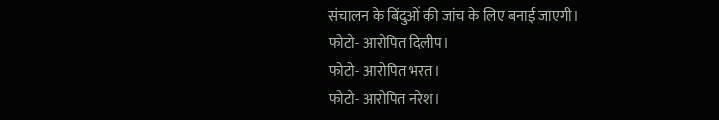संचालन के बिंदुओं की जांच के लिए बनाई जाएगी।
फोटो- आरोपित दिलीप।
फोटो- आरोपित भरत।
फोटो- आरोपित नरेश।